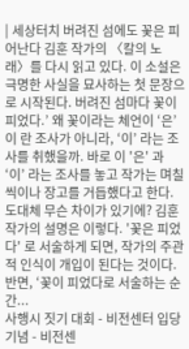| 세상터치 버려진 섬에도 꽃은 피어난다 김훈 작가의 〈칼의 노래〉를 다시 읽고 있다. 이 소설은 극명한 사실을 묘사하는 첫 문장으로 시작된다. 버려진 섬마다 꽃이 피었다.’ 왜 꽃이라는 체언이 ‘은’ 이 란 조사가 아니라, ‘이’ 라는 조사를 취했을까. 바로 이 '은' 과 ‘이’ 라는 조사를 놓고 작가는 며칠씩이나 장고를 거듭했다고 한다. 도대체 무슨 차이가 있기에? 김훈 작가의 설명은 이렇다. '꽃은 피었다' 로 서술하게 되면, 작가의 주관적 인식이 개입이 된다는 것이다. 반면, ‘꽃이 피었다로 서술하는 순간...
사행시 짓기 대회 - 비전센터 입당 기념 - 비전센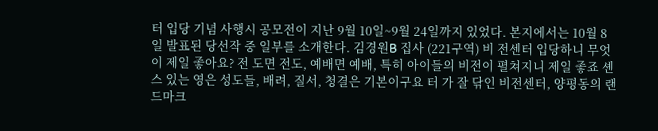터 입당 기념 사행시 공모전이 지난 9월 10일~9월 24일까지 있었다. 본지에서는 10월 8일 발표된 당선작 중 일부를 소개한다. 김경원B 집사 (221구역) 비 전센터 입당하니 무엇이 제일 좋아요? 전 도면 전도, 예배면 예배, 특히 아이들의 비전이 펼쳐지니 제일 좋죠 셴 스 있는 영은 성도들, 배려, 질서, 청결은 기본이구요 터 가 잘 닦인 비전센터, 양평동의 랜드마크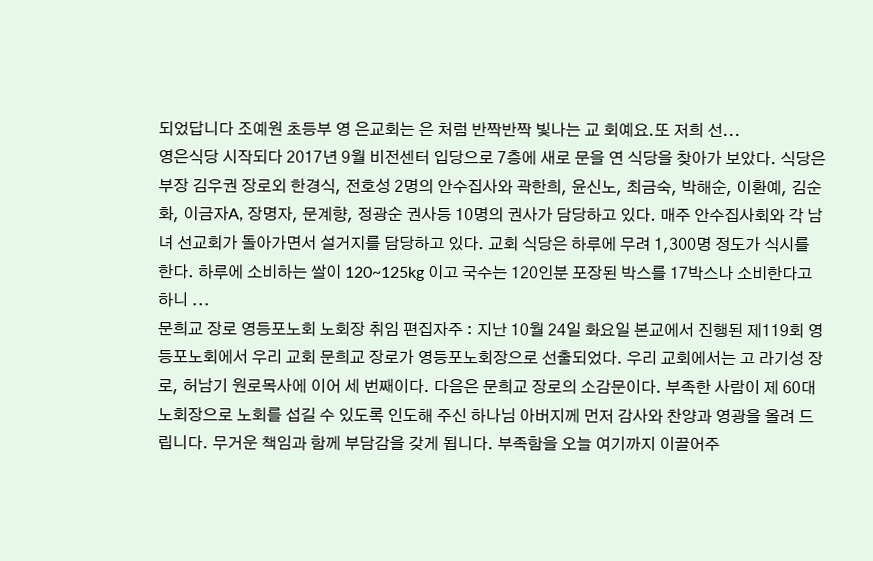되었답니다 조예원 초등부 영 은교회는 은 처럼 반짝반짝 빛나는 교 회예요.또 저희 선...
영은식당 시작되다 2017년 9월 비전센터 입당으로 7층에 새로 문을 연 식당을 찾아가 보았다. 식당은 부장 김우권 장로외 한경식, 전호성 2명의 안수집사와 곽한희, 윤신노, 최금숙, 박해순, 이환예, 김순화, 이금자A, 장명자, 문계향, 정광순 권사등 10명의 권사가 담당하고 있다. 매주 안수집사회와 각 남녀 선교회가 돌아가면서 설거지를 담당하고 있다. 교회 식당은 하루에 무려 1,300명 정도가 식시를 한다. 하루에 소비하는 쌀이 120~125kg 이고 국수는 120인분 포장된 박스를 17박스나 소비한다고 하니 ...
문희교 장로 영등포노회 노회장 취임 편집자주 : 지난 10월 24일 화요일 본교에서 진행된 제119회 영등포노회에서 우리 교회 문희교 장로가 영등포노회장으로 선출되었다. 우리 교회에서는 고 라기성 장로, 허남기 원로목사에 이어 세 번째이다. 다음은 문희교 장로의 소감문이다. 부족한 사람이 제 60대 노회장으로 노회를 섭길 수 있도록 인도해 주신 하나님 아버지께 먼저 감사와 찬양과 영광을 올려 드립니다. 무거운 책임과 함께 부담감을 갖게 됩니다. 부족함을 오늘 여기까지 이끌어주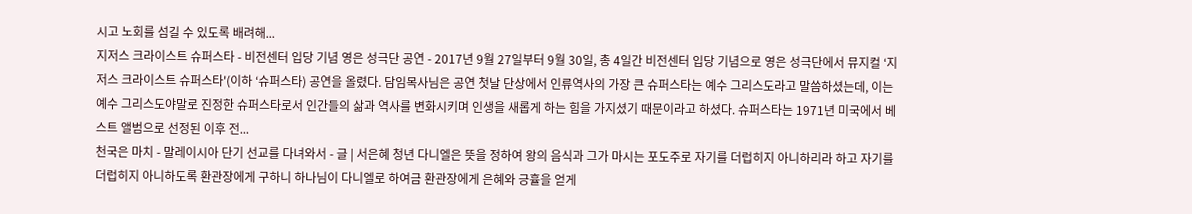시고 노회를 섬길 수 있도록 배려해...
지저스 크라이스트 슈퍼스타 - 비전센터 입당 기념 영은 성극단 공연 - 2017년 9월 27일부터 9월 30일, 총 4일간 비전센터 입당 기념으로 영은 성극단에서 뮤지컬 ‘지저스 크라이스트 슈퍼스타'(이하 ‘슈퍼스타) 공연을 올렸다. 담임목사님은 공연 첫날 단상에서 인류역사의 가장 큰 슈퍼스타는 예수 그리스도라고 말씀하셨는데, 이는 예수 그리스도야말로 진정한 슈퍼스타로서 인간들의 삶과 역사를 변화시키며 인생을 새롭게 하는 힘을 가지셨기 때문이라고 하셨다. 슈퍼스타는 1971년 미국에서 베스트 앨범으로 선정된 이후 전...
천국은 마치 - 말레이시아 단기 선교를 다녀와서 - 글 | 서은혜 청년 다니엘은 뜻을 정하여 왕의 음식과 그가 마시는 포도주로 자기를 더럽히지 아니하리라 하고 자기를 더럽히지 아니하도록 환관장에게 구하니 하나님이 다니엘로 하여금 환관장에게 은혜와 긍휼을 얻게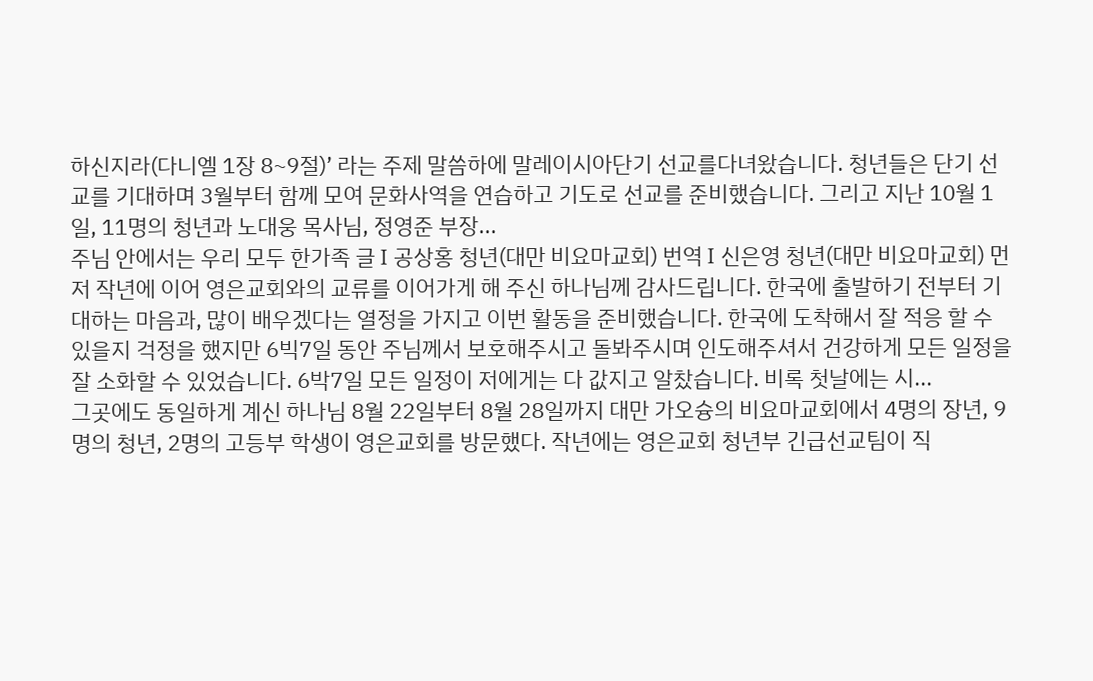하신지라(다니엘 1장 8~9절)’ 라는 주제 말씀하에 말레이시아단기 선교를다녀왔습니다. 청년들은 단기 선교를 기대하며 3월부터 함께 모여 문화사역을 연습하고 기도로 선교를 준비했습니다. 그리고 지난 10월 1일, 11명의 청년과 노대웅 목사님, 정영준 부장...
주님 안에서는 우리 모두 한가족 글 I 공상홍 청년(대만 비요마교회) 번역 I 신은영 청년(대만 비요마교회) 먼저 작년에 이어 영은교회와의 교류를 이어가게 해 주신 하나님께 감사드립니다. 한국에 출발하기 전부터 기대하는 마음과, 많이 배우겠다는 열정을 가지고 이번 활동을 준비했습니다. 한국에 도착해서 잘 적응 할 수 있을지 걱정을 했지만 6빅7일 동안 주님께서 보호해주시고 돌봐주시며 인도해주셔서 건강하게 모든 일정을 잘 소화할 수 있었습니다. 6박7일 모든 일정이 저에게는 다 값지고 알찼습니다. 비록 첫날에는 시...
그곳에도 동일하게 계신 하나님 8월 22일부터 8월 28일까지 대만 가오슝의 비요마교회에서 4명의 장년, 9명의 청년, 2명의 고등부 학생이 영은교회를 방문했다. 작년에는 영은교회 청년부 긴급선교팀이 직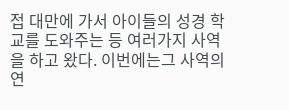접 대만에 가서 아이들의 성경 학교를 도와주는 등 여러가지 사역을 하고 왔다. 이번에는그 사역의 연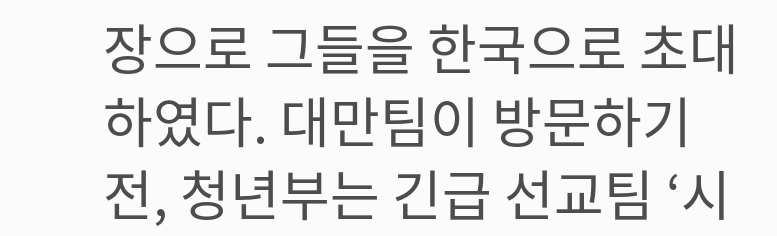장으로 그들을 한국으로 초대하였다. 대만팀이 방문하기 전, 청년부는 긴급 선교팀 ‘시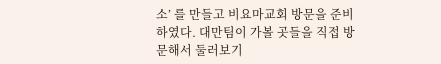소’ 를 만들고 비요마교회 방문을 준비하였다. 대만팀이 가볼 곳들을 직접 방문해서 둘러보기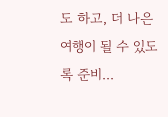도 하고, 더 나은 여행이 될 수 있도록 준비...